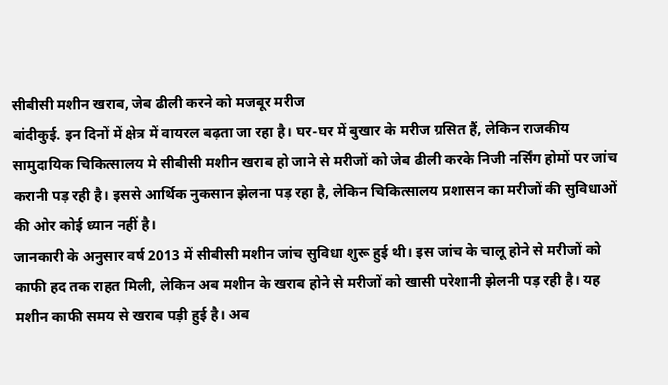सीबीसी मशीन खराब, जेब ढीली करने को मजबूर मरीज
बांदीकुई. इन दिनों में क्षेत्र में वायरल बढ़ता जा रहा है। घर-घर में बुखार के मरीज ग्रसित हैं, लेकिन राजकीय सामुदायिक चिकित्सालय मे सीबीसी मशीन खराब हो जाने से मरीजों को जेब ढीली करके निजी नर्सिंग होमों पर जांच करानी पड़ रही है। इससे आर्थिक नुकसान झेलना पड़ रहा है, लेकिन चिकित्सालय प्रशासन का मरीजों की सुविधाओं की ओर कोई ध्यान नहीं है।
जानकारी के अनुसार वर्ष 2013 में सीबीसी मशीन जांच सुविधा शुरू हुई थी। इस जांच के चालू होने से मरीजों को काफी हद तक राहत मिली, लेकिन अब मशीन के खराब होने से मरीजों को खासी परेशानी झेलनी पड़ रही है। यह मशीन काफी समय से खराब पड़ी हुई है। अब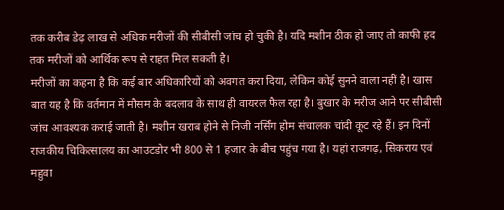तक करीब डेढ़ लाख से अधिक मरीजों की सीबीसी जांच हो चुकी है। यदि मशीन ठीक हो जाए तो काफी हद तक मरीजों को आर्थिक रूप से राहत मिल सकती है।
मरीजों का कहना है कि कई बार अधिकारियों को अवगत करा दिया, लेकिन कोई सुनने वाला नहीं है। खास बात यह है कि वर्तमान में मौसम के बदलाव के साथ ही वायरल फैल रहा है। बुखार के मरीज आने पर सीबीसी जांच आवश्यक कराई जाती है। मशीन खराब होने से निजी नर्सिंग होम संचालक चांदी कूट रहे हैं। इन दिनों राजकीय चिकित्सालय का आउटडोर भी 800 से 1 हजार के बीच पहुंच गया है। यहां राजगढ़, सिकराय एवं महुवा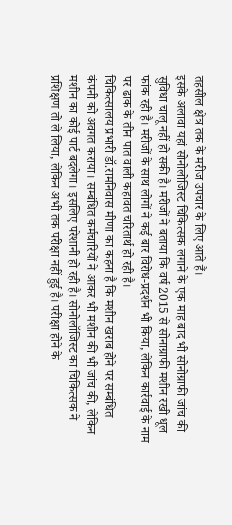तहसील क्षेत्र तक के मरीज उपचार के लिए आते हैं।
इसके अलावा यहां सोनोलोजिस्ट चिकित्सक लगाने के एक माह बाद भी सोनोग्राफी जांच की सुविधा चालू नहीं हो सकी है। मरीजों ने बताया कि वर्ष 2015 से सोनाग्राफी मशीन रखी धूल फांक रही है। मरीजों के साथ लोगों ने कई बार विरोध-प्रदर्शन भी किया, लेकिन कार्रवाई के नाम पर ढाक के तीन पात वाली कहावत चरितार्थ हो रही है।
चिकित्सालय प्रभारी डॉ.रामनिवास मीणा का कहना है कि मशीन खराब होने पर सम्बंधित कंपनी को अवगत कराया। सम्बंधित कर्मचारियों ने आकर भी मशीन की भी जांच की, लेकिन मशीन का कोई पार्ट बदलेगा। इसलिए परेशानी हो रही है। सोनोलॉजिस्ट का चिकित्सक ने प्रशिक्षण तो ले लिया, लेकिन अभी तक परीक्षा नहीं हुई है। परीक्षा होने के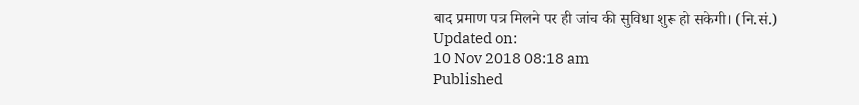बाद प्रमाण पत्र मिलने पर ही जांच की सुविधा शुरू हो सकेगी। (नि.सं.)
Updated on:
10 Nov 2018 08:18 am
Published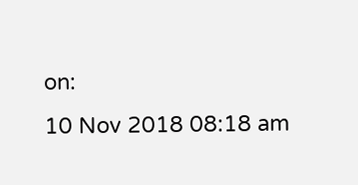on:
10 Nov 2018 08:18 am